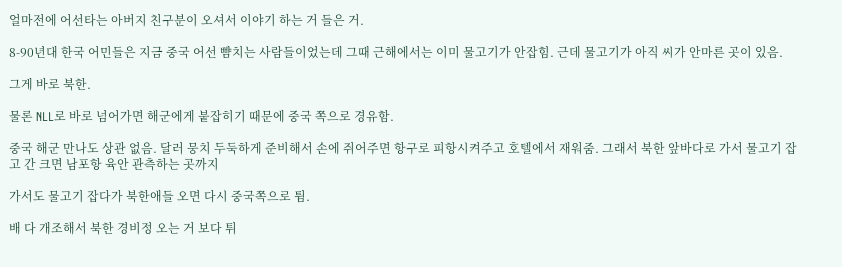얼마전에 어선타는 아버지 친구분이 오셔서 이야기 하는 거 들은 거.

8-90년대 한국 어민들은 지금 중국 어선 뺨치는 사람들이었는데 그때 근해에서는 이미 물고기가 안잡힘. 근데 물고기가 아직 씨가 안마른 곳이 있음.

그게 바로 북한.

물론 NLL로 바로 넘어가면 해군에게 붙잡히기 때문에 중국 쪽으로 경유함.

중국 해군 만나도 상관 없음. 달러 뭉치 두둑하게 준비해서 손에 쥐어주면 항구로 피항시켜주고 호텔에서 재워줌. 그래서 북한 앞바다로 가서 물고기 잡고 간 크면 남포항 육안 관측하는 곳까지

가서도 물고기 잡다가 북한애들 오면 다시 중국쪽으로 튐.

배 다 개조해서 북한 경비정 오는 거 보다 튀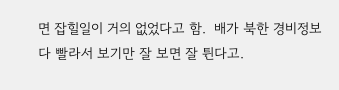면 잡힐일이 거의 없었다고 함.  배가 북한 경비정보다 빨라서 보기만 잘 보면 잘 튄다고.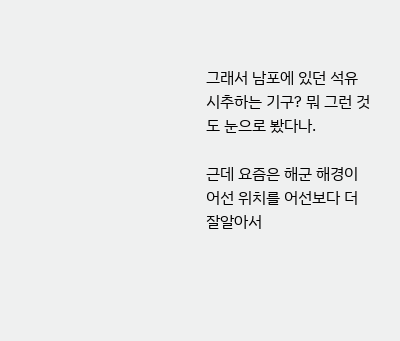그래서 남포에 있던 석유 시추하는 기구? 뭐 그런 것도 눈으로 봤다나.

근데 요즘은 해군 해경이 어선 위치를 어선보다 더 잘알아서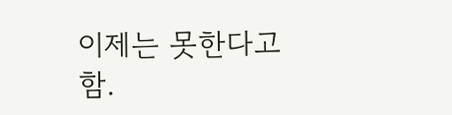이제는 못한다고 함.